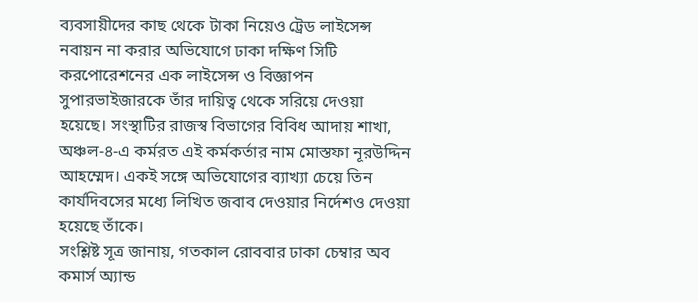ব্যবসায়ীদের কাছ থেকে টাকা নিয়েও ট্রেড লাইসেন্স নবায়ন না করার অভিযোগে ঢাকা দক্ষিণ সিটি করপোরেশনের এক লাইসেন্স ও বিজ্ঞাপন সুপারভাইজারকে তাঁর দায়িত্ব থেকে সরিয়ে দেওয়া হয়েছে। সংস্থাটির রাজস্ব বিভাগের বিবিধ আদায় শাখা, অঞ্চল-৪-এ কর্মরত এই কর্মকর্তার নাম মোস্তফা নূরউদ্দিন আহম্মেদ। একই সঙ্গে অভিযোগের ব্যাখ্যা চেয়ে তিন কার্যদিবসের মধ্যে লিখিত জবাব দেওয়ার নির্দেশও দেওয়া হয়েছে তাঁকে।
সংশ্লিষ্ট সূত্র জানায়, গতকাল রোববার ঢাকা চেম্বার অব কমার্স অ্যান্ড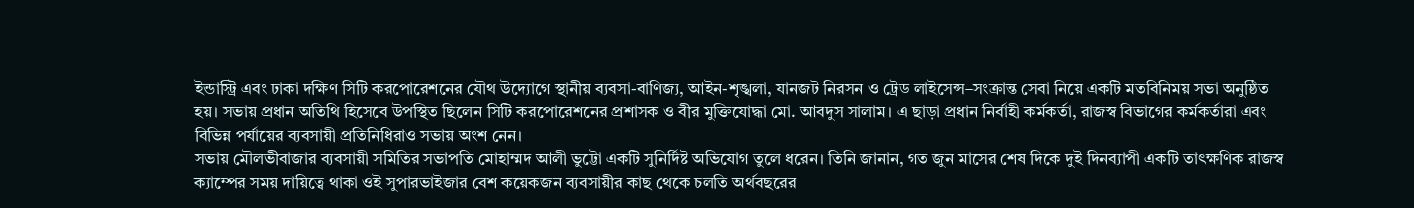ইন্ডাস্ট্রি এবং ঢাকা দক্ষিণ সিটি করপোরেশনের যৌথ উদ্যোগে স্থানীয় ব্যবসা-বাণিজ্য, আইন-শৃঙ্খলা, যানজট নিরসন ও ট্রেড লাইসেন্স–সংক্রান্ত সেবা নিয়ে একটি মতবিনিময় সভা অনুষ্ঠিত হয়। সভায় প্রধান অতিথি হিসেবে উপস্থিত ছিলেন সিটি করপোরেশনের প্রশাসক ও বীর মুক্তিযোদ্ধা মো. আবদুস সালাম। এ ছাড়া প্রধান নির্বাহী কর্মকর্তা, রাজস্ব বিভাগের কর্মকর্তারা এবং বিভিন্ন পর্যায়ের ব্যবসায়ী প্রতিনিধিরাও সভায় অংশ নেন।
সভায় মৌলভীবাজার ব্যবসায়ী সমিতির সভাপতি মোহাম্মদ আলী ভুট্টো একটি সুনির্দিষ্ট অভিযোগ তুলে ধরেন। তিনি জানান, গত জুন মাসের শেষ দিকে দুই দিনব্যাপী একটি তাৎক্ষণিক রাজস্ব ক্যাম্পের সময় দায়িত্বে থাকা ওই সুপারভাইজার বেশ কয়েকজন ব্যবসায়ীর কাছ থেকে চলতি অর্থবছরের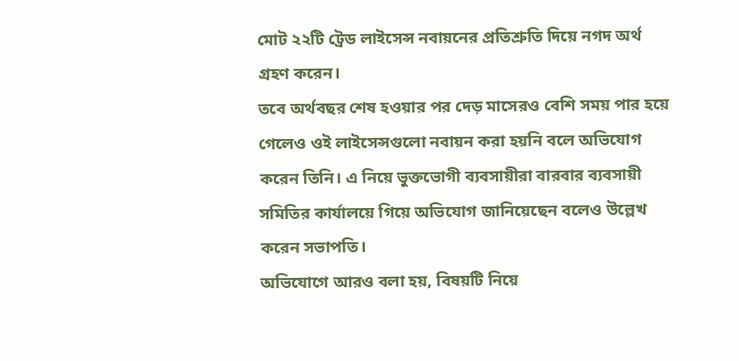মোট ২২টি ট্রেড লাইসেন্স নবায়নের প্রতিশ্রুতি দিয়ে নগদ অর্থ গ্রহণ করেন।
তবে অর্থবছর শেষ হওয়ার পর দেড় মাসেরও বেশি সময় পার হয়ে গেলেও ওই লাইসেন্সগুলো নবায়ন করা হয়নি বলে অভিযোগ করেন তিনি। এ নিয়ে ভুক্তভোগী ব্যবসায়ীরা বারবার ব্যবসায়ী সমিতির কার্যালয়ে গিয়ে অভিযোগ জানিয়েছেন বলেও উল্লেখ করেন সভাপতি।
অভিযোগে আরও বলা হয়, বিষয়টি নিয়ে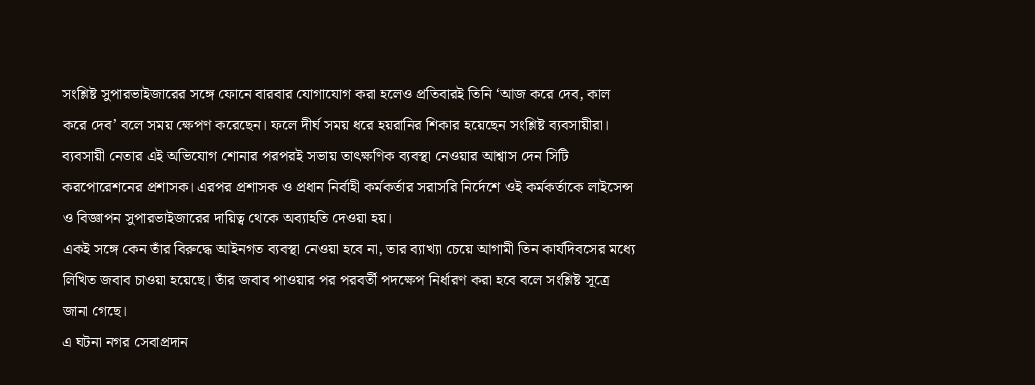সংশ্লিষ্ট সুপারভাইজারের সঙ্গে ফোনে বারবার যোগাযোগ করা হলেও প্রতিবারই তিনি ‘আজ করে দেব, কাল করে দেব’ বলে সময় ক্ষেপণ করেছেন। ফলে দীর্ঘ সময় ধরে হয়রানির শিকার হয়েছেন সংশ্লিষ্ট ব্যবসায়ীরা।
ব্যবসায়ী নেতার এই অভিযোগ শোনার পরপরই সভায় তাৎক্ষণিক ব্যবস্থা নেওয়ার আশ্বাস দেন সিটি করপোরেশনের প্রশাসক। এরপর প্রশাসক ও প্রধান নির্বাহী কর্মকর্তার সরাসরি নির্দেশে ওই কর্মকর্তাকে লাইসেন্স ও বিজ্ঞাপন সুপারভাইজারের দায়িত্ব থেকে অব্যাহতি দেওয়া হয়।
একই সঙ্গে কেন তাঁর বিরুদ্ধে আইনগত ব্যবস্থা নেওয়া হবে না, তার ব্যাখ্যা চেয়ে আগামী তিন কার্যদিবসের মধ্যে লিখিত জবাব চাওয়া হয়েছে। তাঁর জবাব পাওয়ার পর পরবর্তী পদক্ষেপ নির্ধারণ করা হবে বলে সংশ্লিষ্ট সূত্রে জানা গেছে।
এ ঘটনা নগর সেবাপ্রদান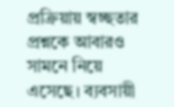প্রক্রিয়ায় স্বচ্ছতার প্রশ্নকে আবারও সামনে নিয়ে এসেছে। ব্যবসায়ী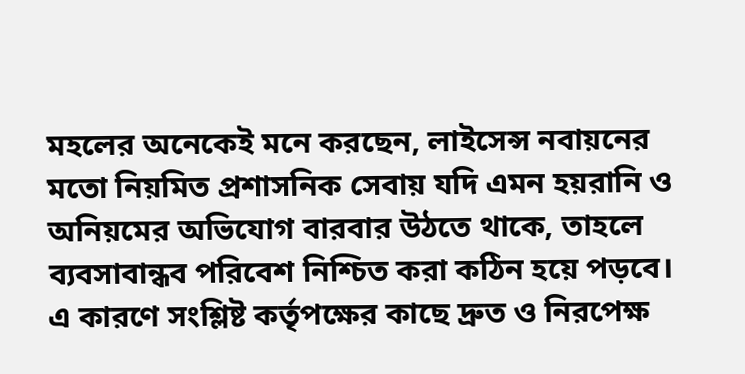মহলের অনেকেই মনে করছেন, লাইসেন্স নবায়নের মতো নিয়মিত প্রশাসনিক সেবায় যদি এমন হয়রানি ও অনিয়মের অভিযোগ বারবার উঠতে থাকে, তাহলে ব্যবসাবান্ধব পরিবেশ নিশ্চিত করা কঠিন হয়ে পড়বে। এ কারণে সংশ্লিষ্ট কর্তৃপক্ষের কাছে দ্রুত ও নিরপেক্ষ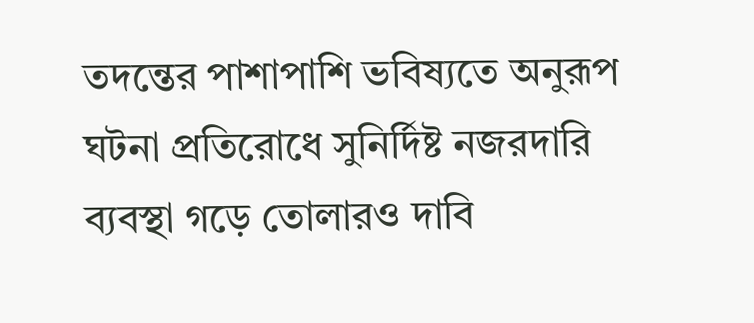তদন্তের পাশাপাশি ভবিষ্যতে অনুরূপ ঘটনা প্রতিরোধে সুনির্দিষ্ট নজরদারি ব্যবস্থা গড়ে তোলারও দাবি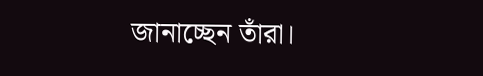জানাচ্ছেন তাঁরা।